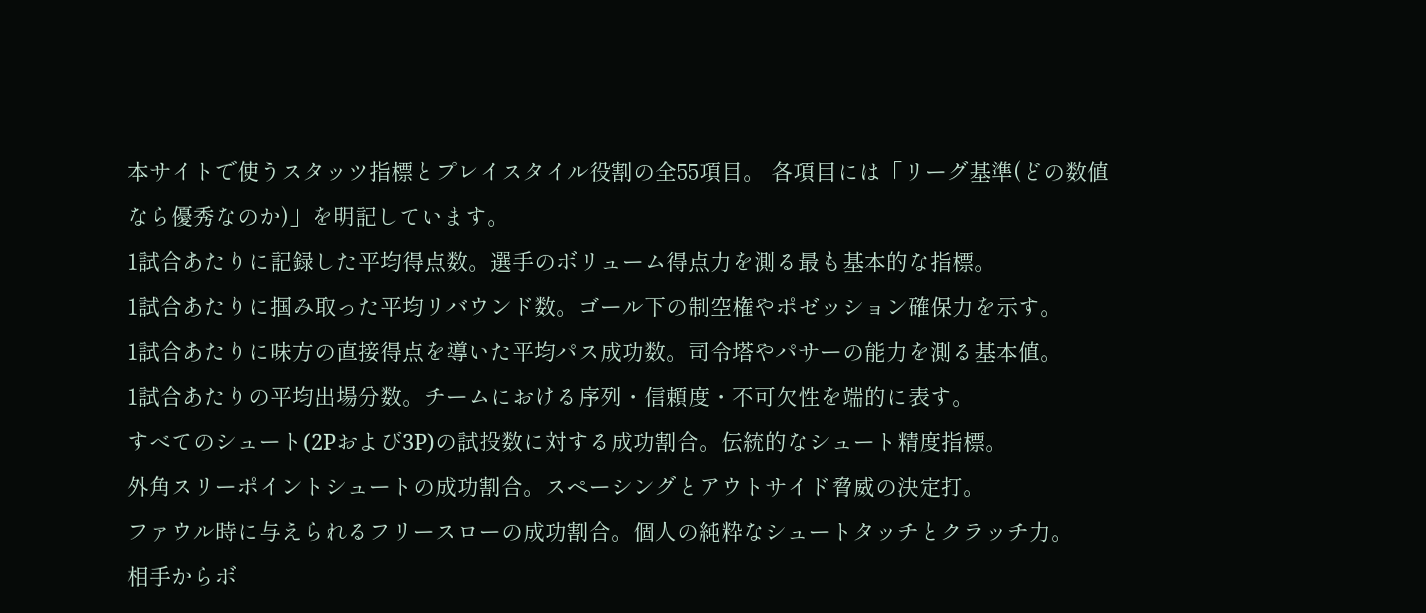本サイトで使うスタッツ指標とプレイスタイル役割の全55項目。 各項目には「リーグ基準(どの数値なら優秀なのか)」を明記しています。
1試合あたりに記録した平均得点数。選手のボリューム得点力を測る最も基本的な指標。
1試合あたりに掴み取った平均リバウンド数。ゴール下の制空権やポゼッション確保力を示す。
1試合あたりに味方の直接得点を導いた平均パス成功数。司令塔やパサーの能力を測る基本値。
1試合あたりの平均出場分数。チームにおける序列・信頼度・不可欠性を端的に表す。
すべてのシュート(2Pおよび3P)の試投数に対する成功割合。伝統的なシュート精度指標。
外角スリーポイントシュートの成功割合。スペーシングとアウトサイド脅威の決定打。
ファウル時に与えられるフリースローの成功割合。個人の純粋なシュートタッチとクラッチ力。
相手からボ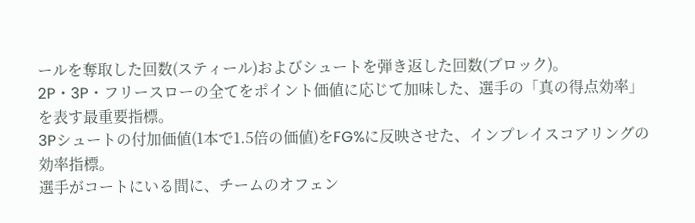ールを奪取した回数(スティール)およびシュートを弾き返した回数(ブロック)。
2P・3P・フリースローの全てをポイント価値に応じて加味した、選手の「真の得点効率」を表す最重要指標。
3Pシュートの付加価値(1本で1.5倍の価値)をFG%に反映させた、インプレイスコアリングの効率指標。
選手がコートにいる間に、チームのオフェン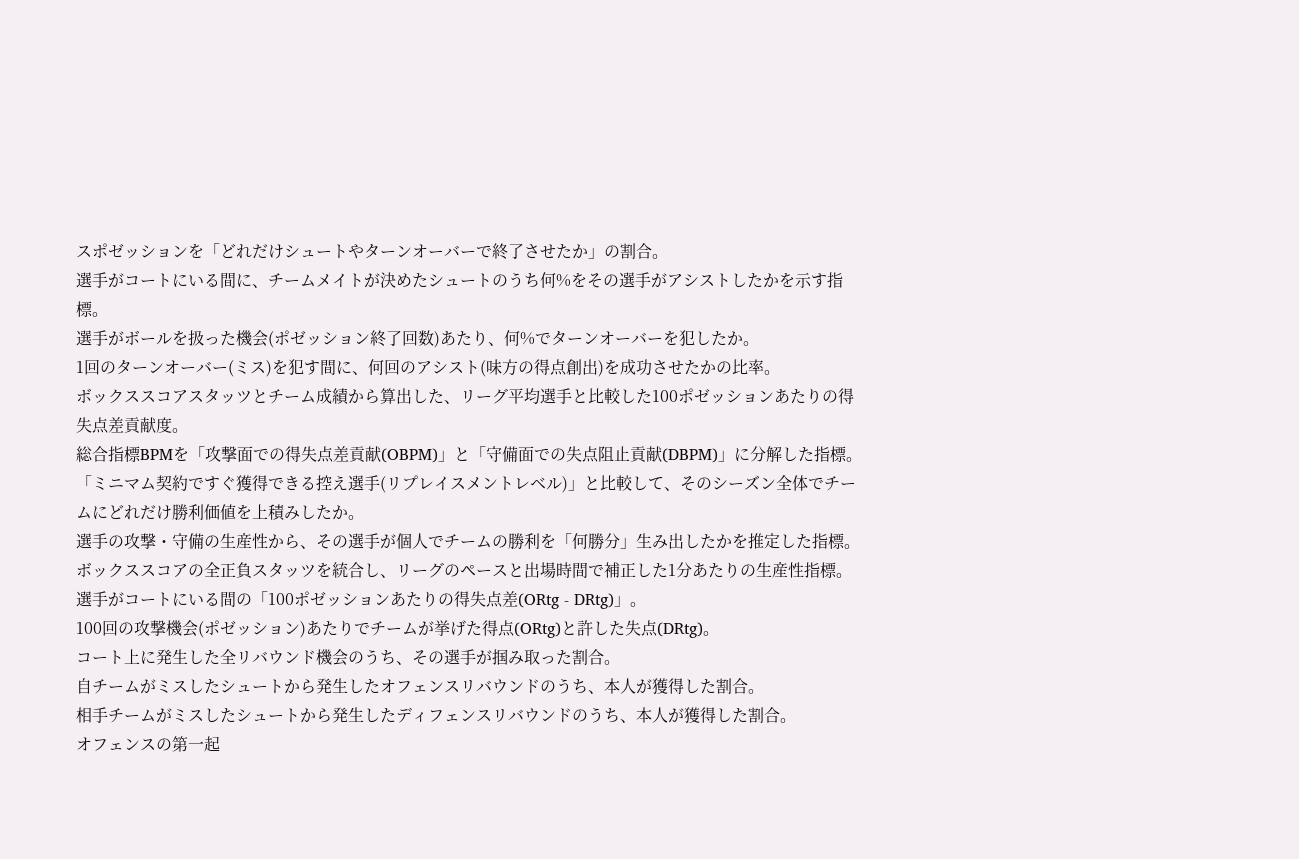スポゼッションを「どれだけシュートやターンオーバーで終了させたか」の割合。
選手がコートにいる間に、チームメイトが決めたシュートのうち何%をその選手がアシストしたかを示す指標。
選手がボールを扱った機会(ポゼッション終了回数)あたり、何%でターンオーバーを犯したか。
1回のターンオーバー(ミス)を犯す間に、何回のアシスト(味方の得点創出)を成功させたかの比率。
ボックススコアスタッツとチーム成績から算出した、リーグ平均選手と比較した100ポゼッションあたりの得失点差貢献度。
総合指標BPMを「攻撃面での得失点差貢献(OBPM)」と「守備面での失点阻止貢献(DBPM)」に分解した指標。
「ミニマム契約ですぐ獲得できる控え選手(リプレイスメントレベル)」と比較して、そのシーズン全体でチームにどれだけ勝利価値を上積みしたか。
選手の攻撃・守備の生産性から、その選手が個人でチームの勝利を「何勝分」生み出したかを推定した指標。
ボックススコアの全正負スタッツを統合し、リーグのペースと出場時間で補正した1分あたりの生産性指標。
選手がコートにいる間の「100ポゼッションあたりの得失点差(ORtg - DRtg)」。
100回の攻撃機会(ポゼッション)あたりでチームが挙げた得点(ORtg)と許した失点(DRtg)。
コート上に発生した全リバウンド機会のうち、その選手が掴み取った割合。
自チームがミスしたシュートから発生したオフェンスリバウンドのうち、本人が獲得した割合。
相手チームがミスしたシュートから発生したディフェンスリバウンドのうち、本人が獲得した割合。
オフェンスの第一起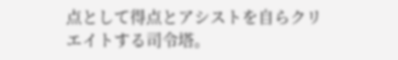点として得点とアシストを自らクリエイトする司令塔。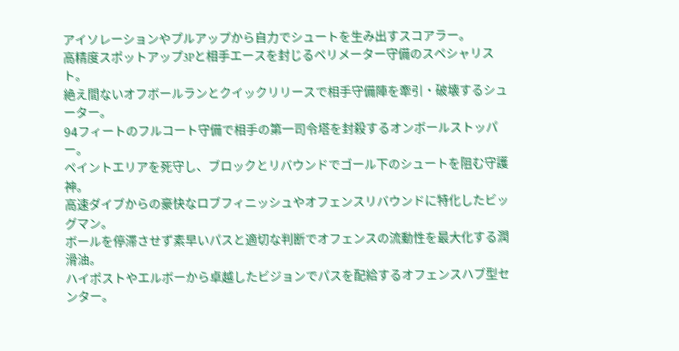アイソレーションやプルアップから自力でシュートを生み出すスコアラー。
高精度スポットアップ3Pと相手エースを封じるペリメーター守備のスペシャリスト。
絶え間ないオフボールランとクイックリリースで相手守備陣を牽引・破壊するシューター。
94フィートのフルコート守備で相手の第一司令塔を封殺するオンボールストッパー。
ペイントエリアを死守し、ブロックとリバウンドでゴール下のシュートを阻む守護神。
高速ダイブからの豪快なロブフィニッシュやオフェンスリバウンドに特化したビッグマン。
ボールを停滞させず素早いパスと適切な判断でオフェンスの流動性を最大化する潤滑油。
ハイポストやエルボーから卓越したビジョンでパスを配給するオフェンスハブ型センター。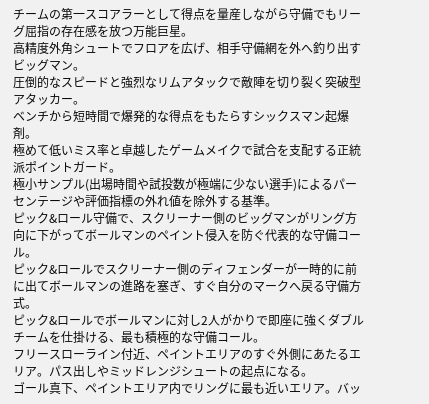チームの第一スコアラーとして得点を量産しながら守備でもリーグ屈指の存在感を放つ万能巨星。
高精度外角シュートでフロアを広げ、相手守備網を外へ釣り出すビッグマン。
圧倒的なスピードと強烈なリムアタックで敵陣を切り裂く突破型アタッカー。
ベンチから短時間で爆発的な得点をもたらすシックスマン起爆剤。
極めて低いミス率と卓越したゲームメイクで試合を支配する正統派ポイントガード。
極小サンプル(出場時間や試投数が極端に少ない選手)によるパーセンテージや評価指標の外れ値を除外する基準。
ピック&ロール守備で、スクリーナー側のビッグマンがリング方向に下がってボールマンのペイント侵入を防ぐ代表的な守備コール。
ピック&ロールでスクリーナー側のディフェンダーが一時的に前に出てボールマンの進路を塞ぎ、すぐ自分のマークへ戻る守備方式。
ピック&ロールでボールマンに対し2人がかりで即座に強くダブルチームを仕掛ける、最も積極的な守備コール。
フリースローライン付近、ペイントエリアのすぐ外側にあたるエリア。パス出しやミッドレンジシュートの起点になる。
ゴール真下、ペイントエリア内でリングに最も近いエリア。バッ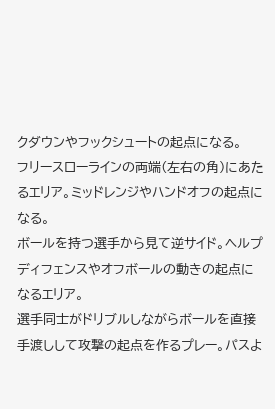クダウンやフックシュートの起点になる。
フリースローラインの両端(左右の角)にあたるエリア。ミッドレンジやハンドオフの起点になる。
ボールを持つ選手から見て逆サイド。ヘルプディフェンスやオフボールの動きの起点になるエリア。
選手同士がドリブルしながらボールを直接手渡しして攻撃の起点を作るプレー。パスよ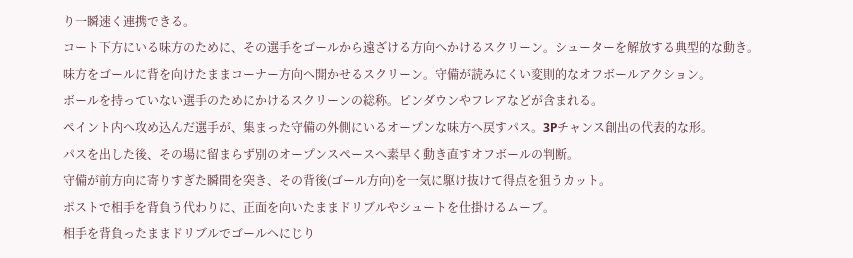り一瞬速く連携できる。
コート下方にいる味方のために、その選手をゴールから遠ざける方向へかけるスクリーン。シューターを解放する典型的な動き。
味方をゴールに背を向けたままコーナー方向へ開かせるスクリーン。守備が読みにくい変則的なオフボールアクション。
ボールを持っていない選手のためにかけるスクリーンの総称。ピンダウンやフレアなどが含まれる。
ペイント内へ攻め込んだ選手が、集まった守備の外側にいるオープンな味方へ戻すパス。3Pチャンス創出の代表的な形。
パスを出した後、その場に留まらず別のオープンスペースへ素早く動き直すオフボールの判断。
守備が前方向に寄りすぎた瞬間を突き、その背後(ゴール方向)を一気に駆け抜けて得点を狙うカット。
ポストで相手を背負う代わりに、正面を向いたままドリブルやシュートを仕掛けるムーブ。
相手を背負ったままドリブルでゴールへにじり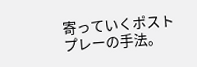寄っていくポストプレーの手法。